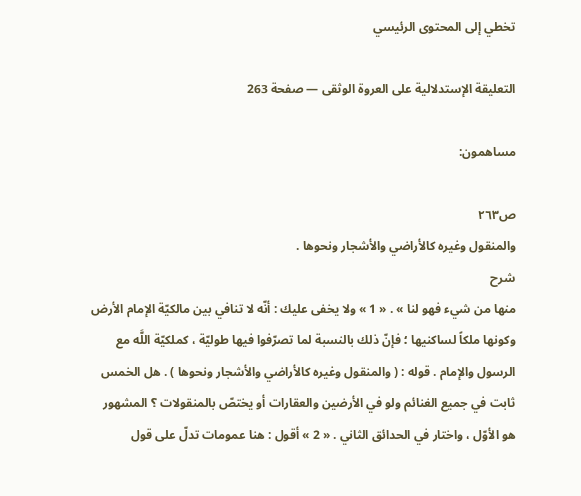تخطي إلى المحتوى الرئيسي

التعليقة الإستدلالية على العروة الوثقى — صفحة 263

مساهمون:

ص٢٦٣
والمنقول وغيره كالأراضي والأشجار ونحوها .
شرح
منها من شيء فهو لنا » . « 1 » ولا يخفى عليك : أنّه لا تنافي بين مالكيّة الإمام الأرض وكونها ملكاً لساكنيها ؛ فإنّ ذلك بالنسبة لما تصرّفوا فيها طوليّة ، كملكيّة اللَّه مع الرسول والإمام . قوله : ( والمنقول وغيره كالأراضي والأشجار ونحوها ) . هل الخمس ثابت في جميع الغنائم ولو في الأرضين والعقارات أو يختصّ بالمنقولات ؟ المشهور هو الأوّل ، واختار في الحدائق الثاني . « 2 » أقول : هنا عمومات تدلّ على قول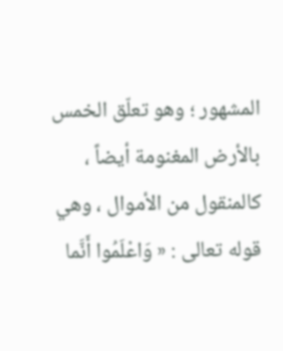المشهور ؛ وهو تعلّق الخمس بالأرض المغنومة أيضاً ، كالمنقول من الأموال ، وهي قوله تعالى : « وَاعْلَمُوا أَنَّما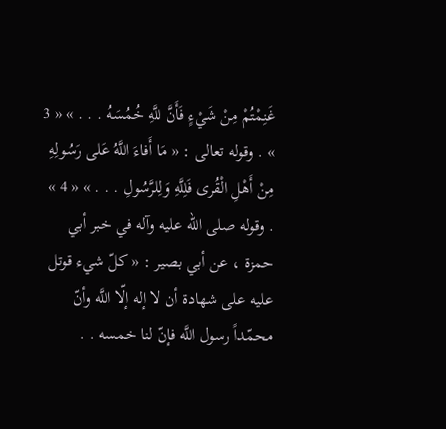غَنِمْتُمْ مِنْ شَيْءٍ فَأَنَّ للَّهِ خُمُسَهُ . . . » « 3 » . وقوله تعالى : « مَا أَفاءَ اللَّهُ عَلى رَسُولِهِ مِنْ أَهْلِ الْقُرى فَلِلَّهِ وَلِلرَّسُولِ . . . » « 4 » . وقوله صلى الله عليه وآله في خبر أبي حمزة ، عن أبي بصير : « كلّ شيء قوتل عليه على شهادة أن لا إله إلّا اللَّه وأنّ محمّداً رسول اللَّه فإنّ لنا خمسه . .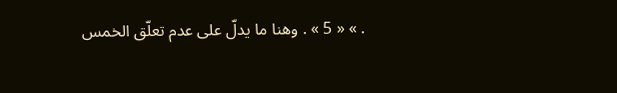. » « 5 » . وهنا ما يدلّ على عدم تعلّق الخمس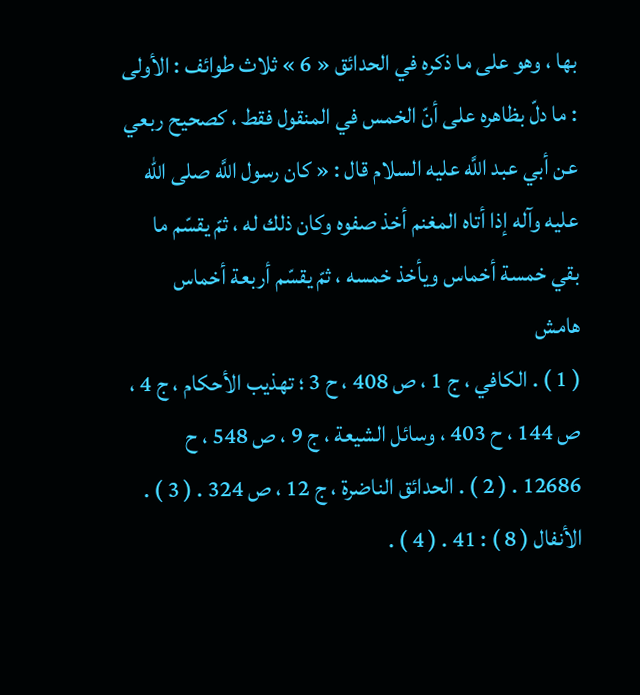بها ، وهو على ما ذكره في الحدائق « 6 » ثلاث طوائف : الأولى : ما دلّ بظاهره على أنّ الخمس في المنقول فقط ، كصحيح ربعي عن أبي عبد اللَّه عليه السلام قال : « كان رسول اللَّه صلى الله عليه وآله إذا أتاه المغنم أخذ صفوه وكان ذلك له ، ثمّ يقسّم ما بقي خمسة أخماس ويأخذ خمسه ، ثمّ يقسّم أربعة أخماس
هامش
( 1 ) . الكافي ، ج 1 ، ص 408 ، ح 3 ؛ تهذيب الأحكام ، ج 4 ، ص 144 ، ح 403 ، وسائل الشيعة ، ج 9 ، ص 548 ، ح 12686 . ( 2 ) . الحدائق الناضرة ، ج 12 ، ص 324 . ( 3 ) . الأنفال ( 8 ) : 41 . ( 4 ) .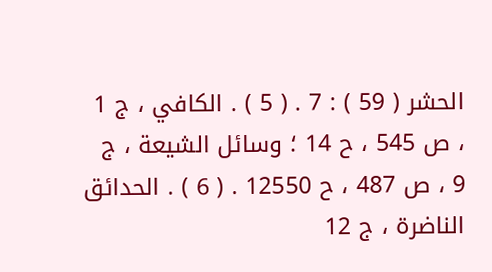الحشر ( 59 ) : 7 . ( 5 ) . الكافي ، ج 1 ، ص 545 ، ح 14 ؛ وسائل الشيعة ، ج 9 ، ص 487 ، ح 12550 . ( 6 ) . الحدائق الناضرة ، ج 12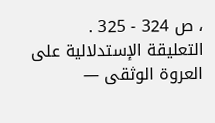، ص 324 - 325 .
التعليقة الإستدلالية على العروة الوثقى —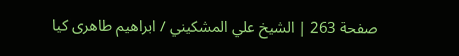صفحة 263 | الشيخ علي المشكيني / ابراهيم طاهرى كيا